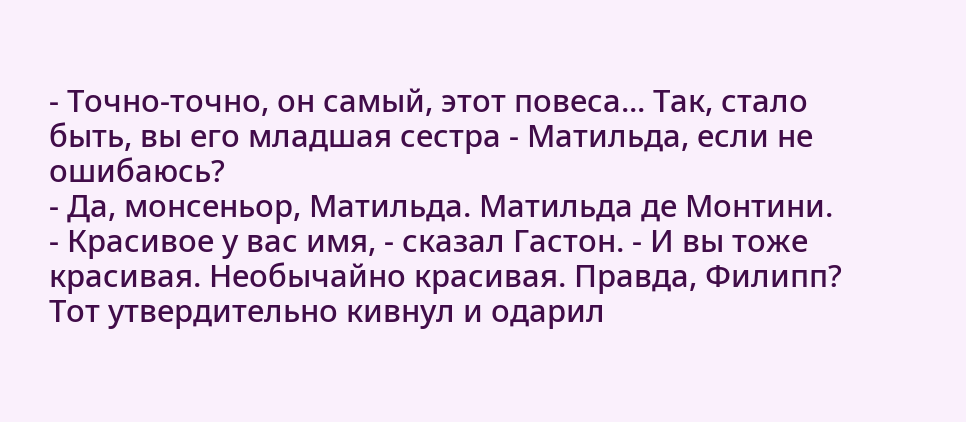- Точно-точно, он самый, этот повеса... Так, стало быть, вы его младшая сестра - Матильда, если не ошибаюсь?
- Да, монсеньор, Матильда. Матильда де Монтини.
- Красивое у вас имя, - сказал Гастон. - И вы тоже красивая. Необычайно красивая. Правда, Филипп?
Тот утвердительно кивнул и одарил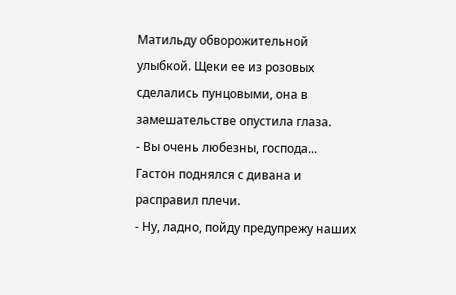Матильду обворожительной улыбкой. Щеки ее из розовых сделались пунцовыми, она в замешательстве опустила глаза.
- Вы очень любезны, господа...
Гастон поднялся с дивана и расправил плечи.
- Ну, ладно, пойду предупрежу наших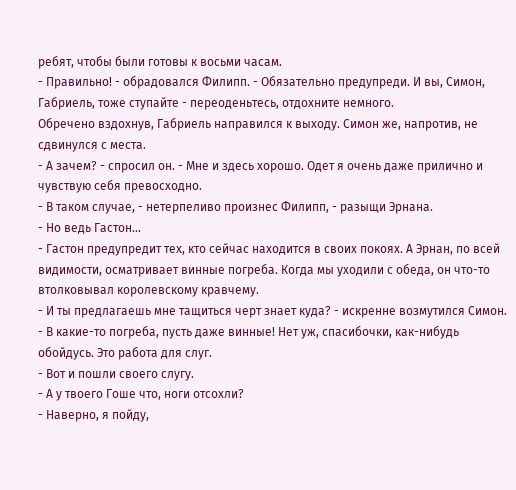ребят, чтобы были готовы к восьми часам.
- Правильно! - обрадовался Филипп. - Обязательно предупреди. И вы, Симон, Габриель, тоже ступайте - переоденьтесь, отдохните немного.
Обречено вздохнув, Габриель направился к выходу. Симон же, напротив, не сдвинулся с места.
- А зачем? - спросил он. - Мне и здесь хорошо. Одет я очень даже прилично и чувствую себя превосходно.
- В таком случае, - нетерпеливо произнес Филипп, - разыщи Эрнана.
- Но ведь Гастон...
- Гастон предупредит тех, кто сейчас находится в своих покоях. А Эрнан, по всей видимости, осматривает винные погреба. Когда мы уходили с обеда, он что-то втолковывал королевскому кравчему.
- И ты предлагаешь мне тащиться черт знает куда? - искренне возмутился Симон. - В какие-то погреба, пусть даже винные! Нет уж, спасибочки, как-нибудь обойдусь. Это работа для слуг.
- Вот и пошли своего слугу.
- А у твоего Гоше что, ноги отсохли?
- Наверно, я пойду,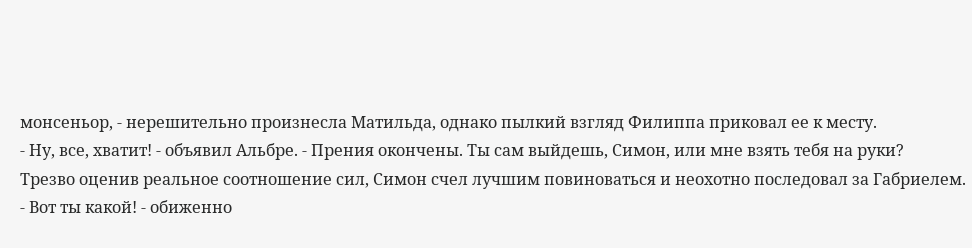монсеньор, - нерешительно произнесла Матильда, однако пылкий взгляд Филиппа приковал ее к месту.
- Ну, все, хватит! - объявил Альбре. - Прения окончены. Ты сам выйдешь, Симон, или мне взять тебя на руки?
Трезво оценив реальное соотношение сил, Симон счел лучшим повиноваться и неохотно последовал за Габриелем.
- Вот ты какой! - обиженно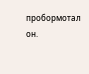пробормотал он.